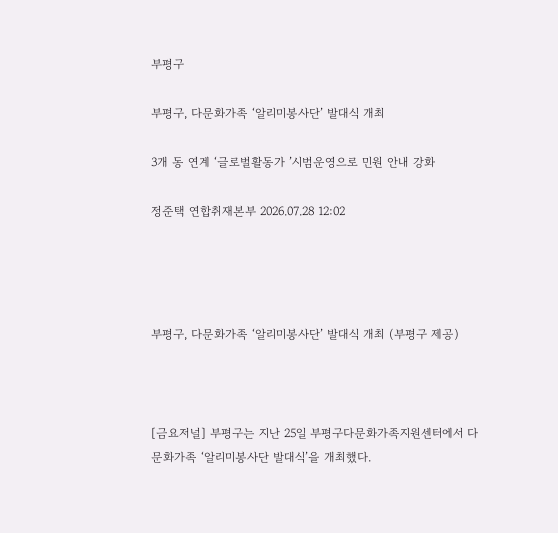부평구

부평구, 다문화가족 ‘알리미봉사단’ 발대식 개최

3개 동 연계 ‘글로벌활동가 ’시범운영으로 민원 안내 강화

정준택 연합취재본부 2026.07.28 12:02




부평구, 다문화가족 ‘알리미봉사단’ 발대식 개최 (부평구 제공)



[금요저널] 부평구는 지난 25일 부평구다문화가족지원센터에서 다문화가족 ‘알리미봉사단 발대식’을 개최했다.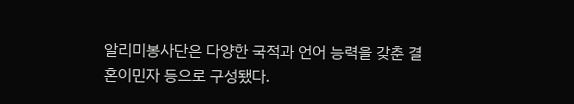알리미봉사단은 다양한 국적과 언어 능력을 갖춘 결혼이민자 등으로 구성됐다.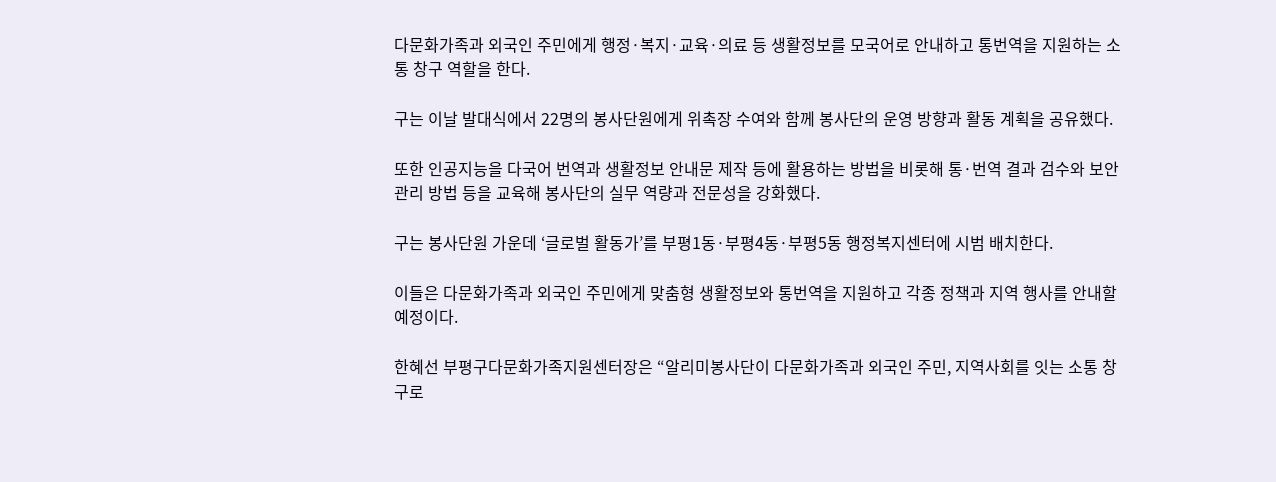다문화가족과 외국인 주민에게 행정·복지·교육·의료 등 생활정보를 모국어로 안내하고 통번역을 지원하는 소통 창구 역할을 한다.

구는 이날 발대식에서 22명의 봉사단원에게 위촉장 수여와 함께 봉사단의 운영 방향과 활동 계획을 공유했다.

또한 인공지능을 다국어 번역과 생활정보 안내문 제작 등에 활용하는 방법을 비롯해 통·번역 결과 검수와 보안 관리 방법 등을 교육해 봉사단의 실무 역량과 전문성을 강화했다.

구는 봉사단원 가운데 ‘글로벌 활동가’를 부평1동·부평4동·부평5동 행정복지센터에 시범 배치한다.

이들은 다문화가족과 외국인 주민에게 맞춤형 생활정보와 통번역을 지원하고 각종 정책과 지역 행사를 안내할 예정이다.

한혜선 부평구다문화가족지원센터장은 “알리미봉사단이 다문화가족과 외국인 주민, 지역사회를 잇는 소통 창구로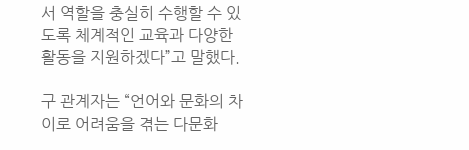서 역할을 충실히 수행할 수 있도록 체계적인 교육과 다양한 활동을 지원하겠다”고 말했다.

구 관계자는 “언어와 문화의 차이로 어려움을 겪는 다문화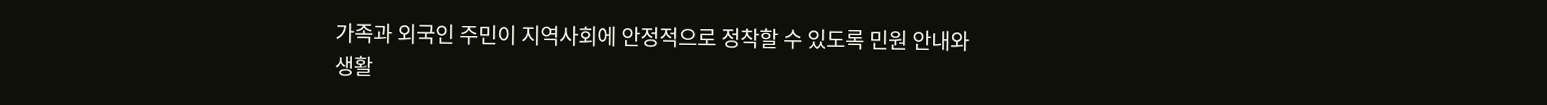가족과 외국인 주민이 지역사회에 안정적으로 정착할 수 있도록 민원 안내와 생활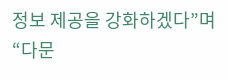정보 제공을 강화하겠다”며 “다문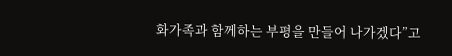화가족과 함께하는 부평을 만들어 나가겠다”고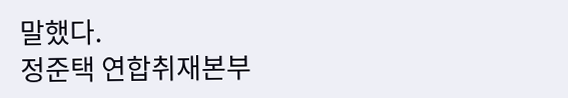말했다.
정준택 연합취재본부